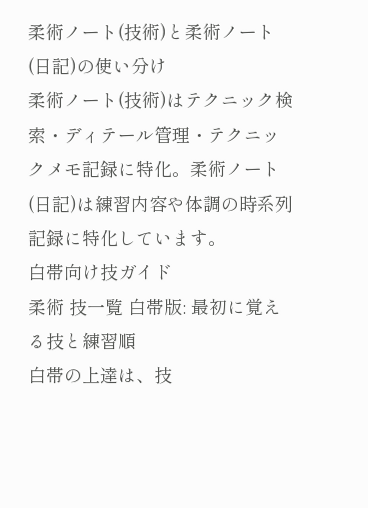柔術ノート(技術)と柔術ノート(日記)の使い分け
柔術ノート(技術)はテクニック検索・ディテール管理・テクニックメモ記録に特化。柔術ノート(日記)は練習内容や体調の時系列記録に特化しています。
白帯向け技ガイド
柔術 技一覧 白帯版: 最初に覚える技と練習順
白帯の上達は、技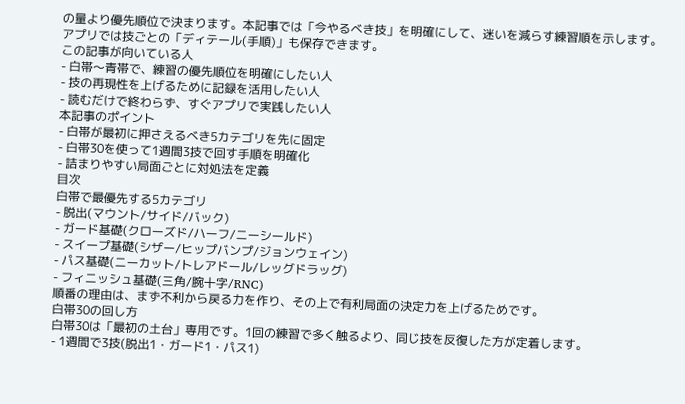の量より優先順位で決まります。本記事では「今やるべき技」を明確にして、迷いを減らす練習順を示します。 アプリでは技ごとの「ディテール(手順)」も保存できます。
この記事が向いている人
- 白帯〜青帯で、練習の優先順位を明確にしたい人
- 技の再現性を上げるために記録を活用したい人
- 読むだけで終わらず、すぐアプリで実践したい人
本記事のポイント
- 白帯が最初に押さえるべき5カテゴリを先に固定
- 白帯30を使って1週間3技で回す手順を明確化
- 詰まりやすい局面ごとに対処法を定義
目次
白帯で最優先する5カテゴリ
- 脱出(マウント/サイド/バック)
- ガード基礎(クローズド/ハーフ/ニーシールド)
- スイープ基礎(シザー/ヒップバンプ/ジョンウェイン)
- パス基礎(ニーカット/トレアドール/レッグドラッグ)
- フィニッシュ基礎(三角/腕十字/RNC)
順番の理由は、まず不利から戻る力を作り、その上で有利局面の決定力を上げるためです。
白帯30の回し方
白帯30は「最初の土台」専用です。1回の練習で多く触るより、同じ技を反復した方が定着します。
- 1週間で3技(脱出1・ガード1・パス1)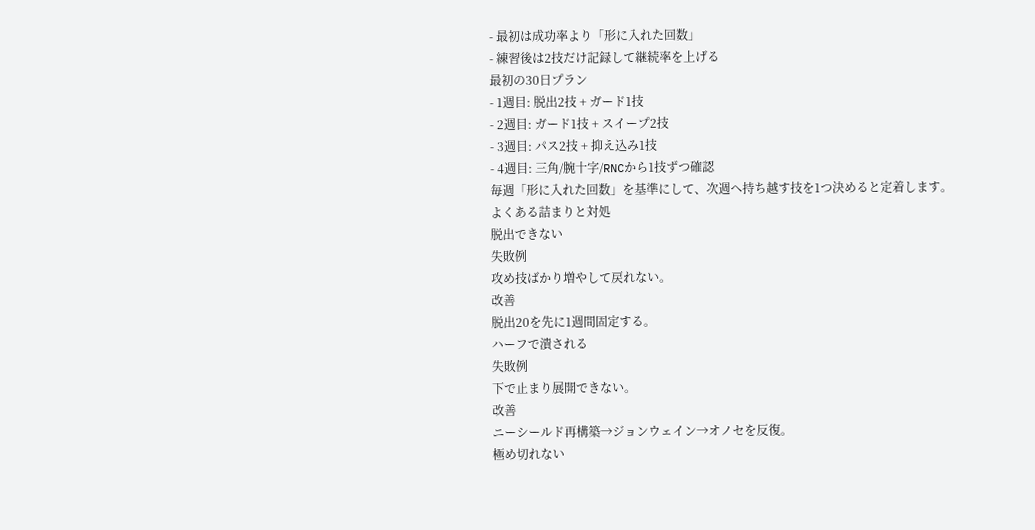- 最初は成功率より「形に入れた回数」
- 練習後は2技だけ記録して継続率を上げる
最初の30日プラン
- 1週目: 脱出2技 + ガード1技
- 2週目: ガード1技 + スイープ2技
- 3週目: パス2技 + 抑え込み1技
- 4週目: 三角/腕十字/RNCから1技ずつ確認
毎週「形に入れた回数」を基準にして、次週へ持ち越す技を1つ決めると定着します。
よくある詰まりと対処
脱出できない
失敗例
攻め技ばかり増やして戻れない。
改善
脱出20を先に1週間固定する。
ハーフで潰される
失敗例
下で止まり展開できない。
改善
ニーシールド再構築→ジョンウェイン→オノセを反復。
極め切れない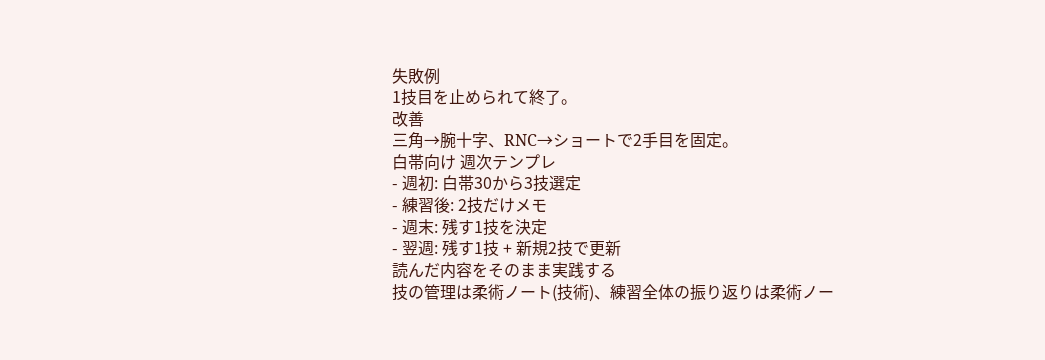失敗例
1技目を止められて終了。
改善
三角→腕十字、RNC→ショートで2手目を固定。
白帯向け 週次テンプレ
- 週初: 白帯30から3技選定
- 練習後: 2技だけメモ
- 週末: 残す1技を決定
- 翌週: 残す1技 + 新規2技で更新
読んだ内容をそのまま実践する
技の管理は柔術ノート(技術)、練習全体の振り返りは柔術ノー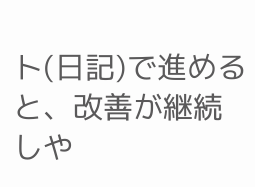ト(日記)で進めると、改善が継続しや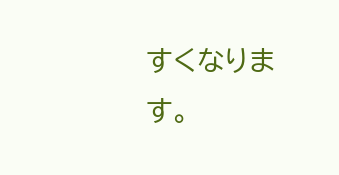すくなります。